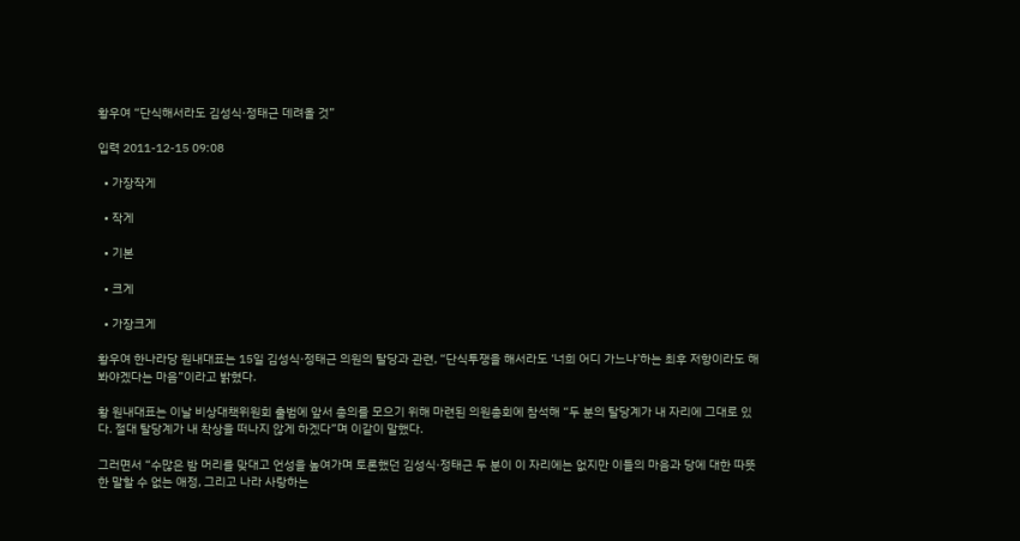황우여 “단식해서라도 김성식·정태근 데려올 것”

입력 2011-12-15 09:08

  • 가장작게

  • 작게

  • 기본

  • 크게

  • 가장크게

황우여 한나라당 원내대표는 15일 김성식·정태근 의원의 탈당과 관련, “단식투쟁을 해서라도 ‘너희 어디 가느냐’하는 최후 저항이라도 해봐야겠다는 마음”이라고 밝혔다.

황 원내대표는 이날 비상대책위원회 출범에 앞서 총의를 모으기 위해 마련된 의원총회에 참석해 “두 분의 탈당계가 내 자리에 그대로 있다. 절대 탈당계가 내 착상을 떠나지 않게 하겠다”며 이같이 말했다.

그러면서 “수많은 밤 머리를 맞대고 언성을 높여가며 토론했던 김성식·정태근 두 분이 이 자리에는 없지만 이들의 마음과 당에 대한 따뜻한 말할 수 없는 애정, 그리고 나라 사랑하는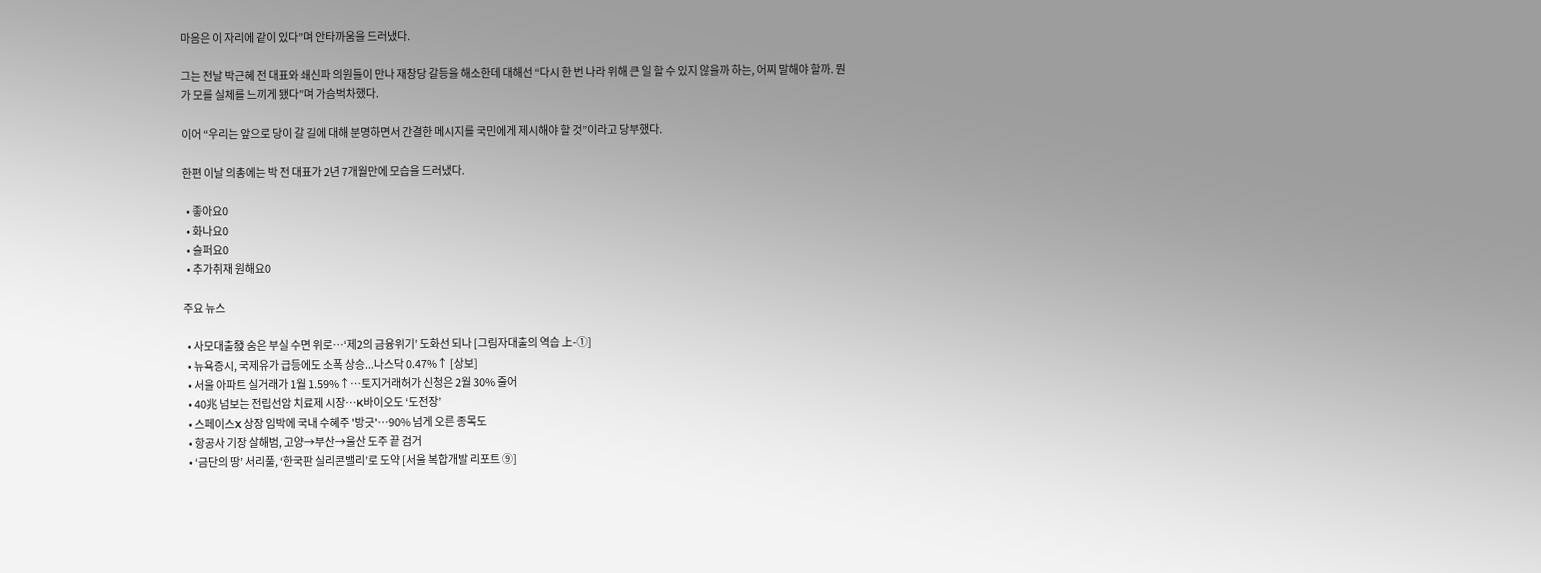마음은 이 자리에 같이 있다”며 안타까움을 드러냈다.

그는 전날 박근혜 전 대표와 쇄신파 의원들이 만나 재창당 갈등을 해소한데 대해선 “다시 한 번 나라 위해 큰 일 할 수 있지 않을까 하는, 어찌 말해야 할까. 뭔가 모를 실체를 느끼게 됐다”며 가슴벅차했다.

이어 “우리는 앞으로 당이 갈 길에 대해 분명하면서 간결한 메시지를 국민에게 제시해야 할 것”이라고 당부했다.

한편 이날 의총에는 박 전 대표가 2년 7개월만에 모습을 드러냈다.

  • 좋아요0
  • 화나요0
  • 슬퍼요0
  • 추가취재 원해요0

주요 뉴스

  • 사모대출發 숨은 부실 수면 위로…‘제2의 금융위기’ 도화선 되나 [그림자대출의 역습 上-①]
  • 뉴욕증시, 국제유가 급등에도 소폭 상승...나스닥 0.47%↑ [상보]
  • 서울 아파트 실거래가 1월 1.59%↑…토지거래허가 신청은 2월 30% 줄어
  • 40兆 넘보는 전립선암 치료제 시장…K바이오도 ‘도전장’
  • 스페이스X 상장 임박에 국내 수혜주 '방긋'…90% 넘게 오른 종목도
  • 항공사 기장 살해범, 고양→부산→울산 도주 끝 검거
  • ‘금단의 땅’ 서리풀, ‘한국판 실리콘밸리’로 도약 [서울 복합개발 리포트 ⑨]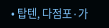• 탑텐, 다점포·가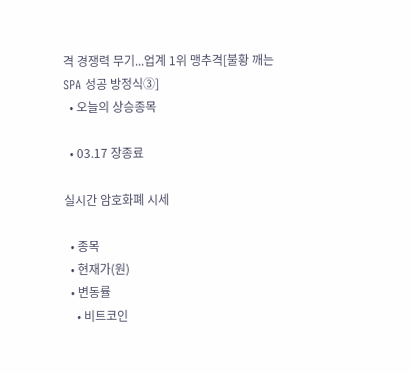격 경쟁력 무기...업계 1위 맹추격[불황 깨는 SPA 성공 방정식③]
  • 오늘의 상승종목

  • 03.17 장종료

실시간 암호화폐 시세

  • 종목
  • 현재가(원)
  • 변동률
    • 비트코인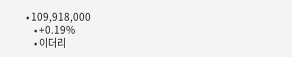• 109,918,000
    • +0.19%
    • 이더리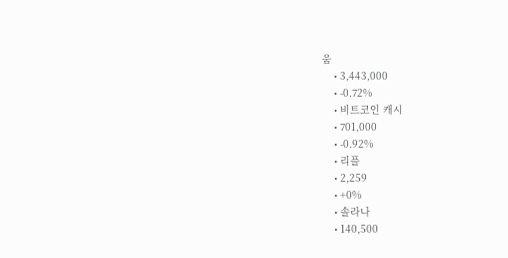움
    • 3,443,000
    • -0.72%
    • 비트코인 캐시
    • 701,000
    • -0.92%
    • 리플
    • 2,259
    • +0%
    • 솔라나
    • 140,500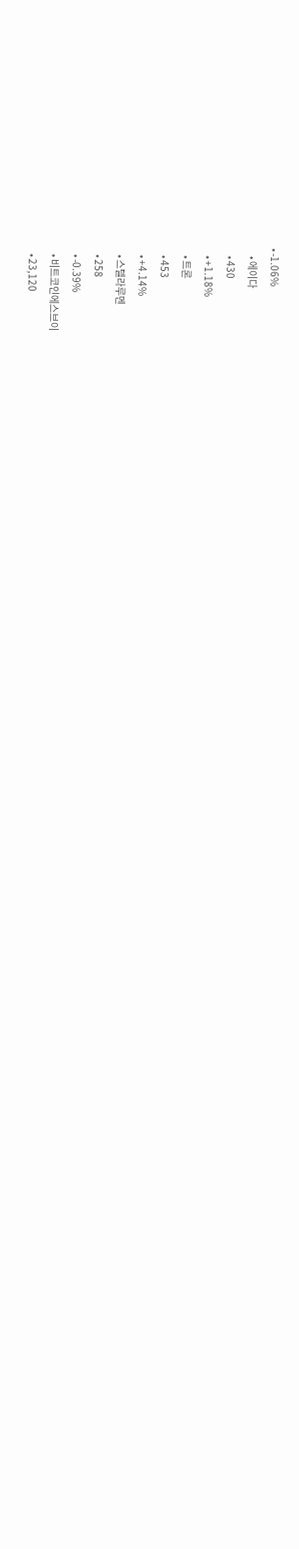• -1.06%
    • 에이다
    • 430
    • +1.18%
    • 트론
    • 453
    • +4.14%
    • 스텔라루멘
    • 258
    • -0.39%
    • 비트코인에스브이
    • 23,120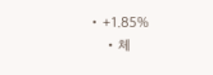• +1.85%
    • 체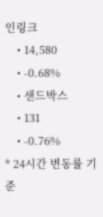인링크
    • 14,580
    • -0.68%
    • 샌드박스
    • 131
    • -0.76%
* 24시간 변동률 기준